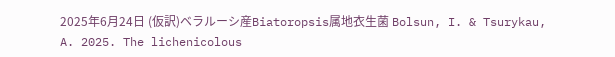2025年6月24日 (仮訳)ベラルーシ産Biatoropsis属地衣生菌 Bolsun, I. & Tsurykau, A. 2025. The lichenicolous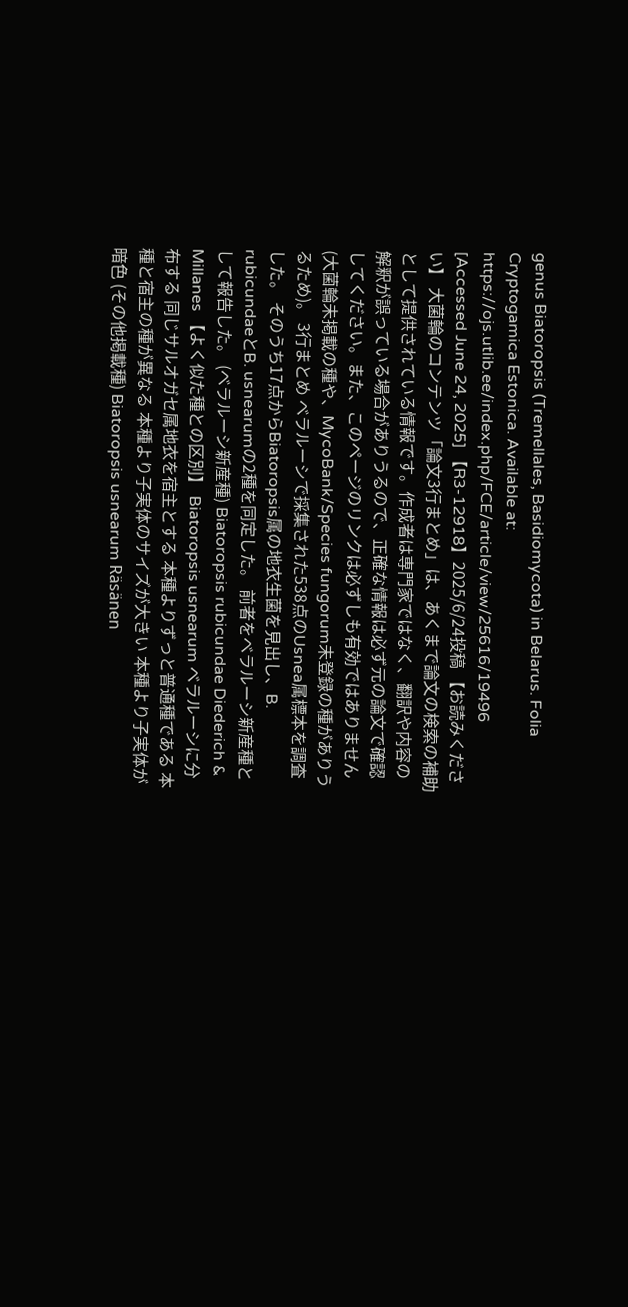genus Biatoropsis (Tremellales, Basidiomycota) in Belarus. Folia Cryptogamica Estonica. Available at: https://ojs.utlib.ee/index.php/FCE/article/view/25616/19496 [Accessed June 24, 2025] 【R3-12918】2025/6/24投稿 【お読みください】 大菌輪のコンテンツ「論文3行まとめ」は、あくまで論文の検索の補助として提供されている情報です。作成者は専門家ではなく、翻訳や内容の解釈が誤っている場合がありうるので、正確な情報は必ず元の論文で確認してください。また、このページのリンクは必ずしも有効ではありません(大菌輪未掲載の種や、MycoBank/Species fungorum未登録の種がありうるため)。 3行まとめ ベラルーシで採集された538点のUsnea属標本を調査した。 そのうち17点からBiatoropsis属の地衣生菌を見出し、B. rubicundaeとB. usnearumの2種を同定した。 前者をベラルーシ新産種として報告した。 (ベラルーシ新産種) Biatoropsis rubicundae Diederich & Millanes 【よく似た種との区別】 Biatoropsis usnearum ベラルーシに分布する 同じサルオガセ属地衣を宿主とする 本種よりずっと普通種である 本種と宿主の種が異なる 本種より子実体のサイズが大きい 本種より子実体が暗色 (その他掲載種) Biatoropsis usnearum Räsänen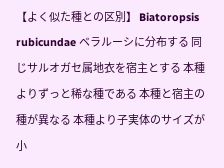【よく似た種との区別】 Biatoropsis rubicundae ベラルーシに分布する 同じサルオガセ属地衣を宿主とする 本種よりずっと稀な種である 本種と宿主の種が異なる 本種より子実体のサイズが小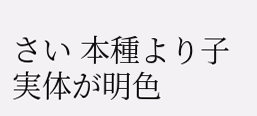さい 本種より子実体が明色